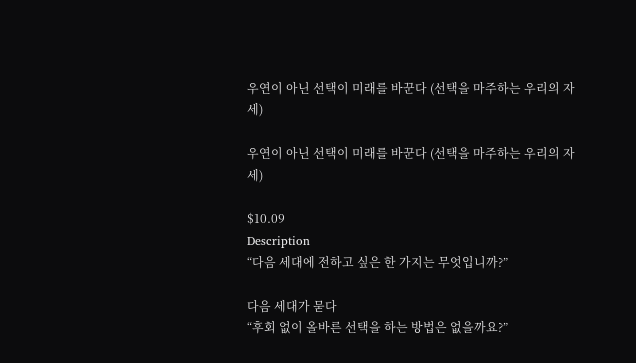우연이 아닌 선택이 미래를 바꾼다 (선택을 마주하는 우리의 자세)

우연이 아닌 선택이 미래를 바꾼다 (선택을 마주하는 우리의 자세)

$10.09
Description
“다음 세대에 전하고 싶은 한 가지는 무엇입니까?”

다음 세대가 묻다
“후회 없이 올바른 선택을 하는 방법은 없을까요?”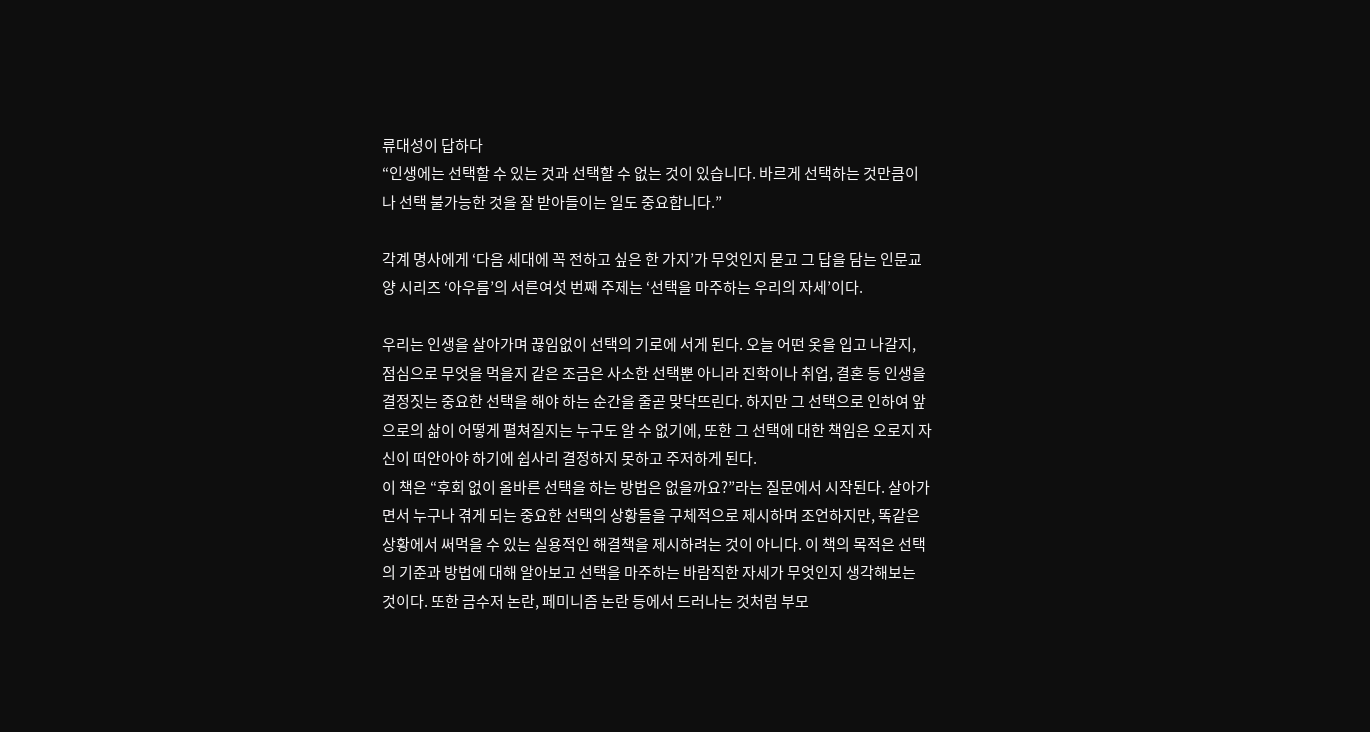류대성이 답하다
“인생에는 선택할 수 있는 것과 선택할 수 없는 것이 있습니다. 바르게 선택하는 것만큼이나 선택 불가능한 것을 잘 받아들이는 일도 중요합니다.”

각계 명사에게 ‘다음 세대에 꼭 전하고 싶은 한 가지’가 무엇인지 묻고 그 답을 담는 인문교양 시리즈 ‘아우름’의 서른여섯 번째 주제는 ‘선택을 마주하는 우리의 자세’이다.

우리는 인생을 살아가며 끊임없이 선택의 기로에 서게 된다. 오늘 어떤 옷을 입고 나갈지, 점심으로 무엇을 먹을지 같은 조금은 사소한 선택뿐 아니라 진학이나 취업, 결혼 등 인생을 결정짓는 중요한 선택을 해야 하는 순간을 줄곧 맞닥뜨린다. 하지만 그 선택으로 인하여 앞으로의 삶이 어떻게 펼쳐질지는 누구도 알 수 없기에, 또한 그 선택에 대한 책임은 오로지 자신이 떠안아야 하기에 쉽사리 결정하지 못하고 주저하게 된다.
이 책은 “후회 없이 올바른 선택을 하는 방법은 없을까요?”라는 질문에서 시작된다. 살아가면서 누구나 겪게 되는 중요한 선택의 상황들을 구체적으로 제시하며 조언하지만, 똑같은 상황에서 써먹을 수 있는 실용적인 해결책을 제시하려는 것이 아니다. 이 책의 목적은 선택의 기준과 방법에 대해 알아보고 선택을 마주하는 바람직한 자세가 무엇인지 생각해보는 것이다. 또한 금수저 논란, 페미니즘 논란 등에서 드러나는 것처럼 부모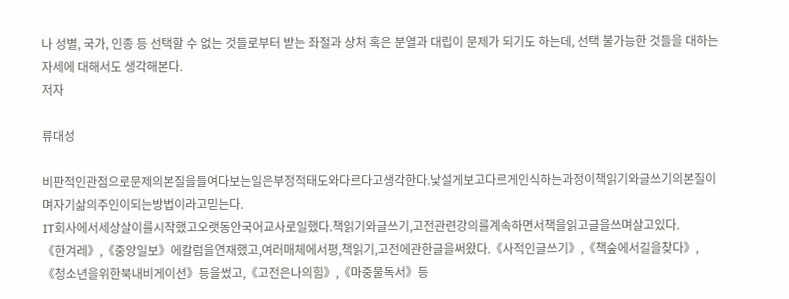나 성별, 국가, 인종 등 선택할 수 없는 것들로부터 받는 좌절과 상처 혹은 분열과 대립이 문제가 되기도 하는데, 선택 불가능한 것들을 대하는 자세에 대해서도 생각해본다.
저자

류대성

비판적인관점으로문제의본질을들여다보는일은부정적태도와다르다고생각한다.낯설게보고다르게인식하는과정이책읽기와글쓰기의본질이며자기삶의주인이되는방법이라고믿는다.
IT회사에서세상살이를시작했고오랫동안국어교사로일했다.책읽기와글쓰기,고전관련강의를계속하면서책을읽고글을쓰며살고있다.
《한겨레》,《중앙일보》에칼럼을연재했고,여러매체에서평,책읽기,고전에관한글을써왔다.《사적인글쓰기》,《책숲에서길을찾다》,《청소년을위한북내비게이션》등을썼고,《고전은나의힘》,《마중물독서》등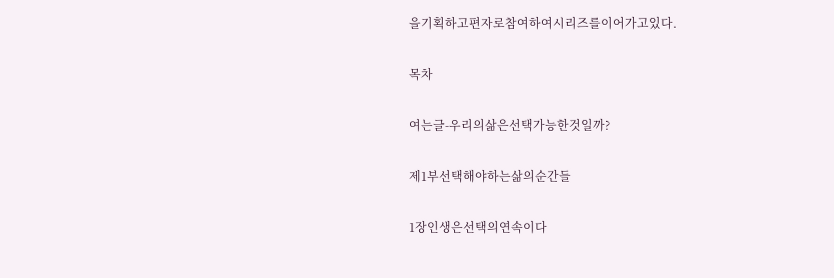을기획하고편자로참여하여시리즈를이어가고있다.

목차

여는글-우리의삶은선택가능한것일까?

제1부선택해야하는삶의순간들

1장인생은선택의연속이다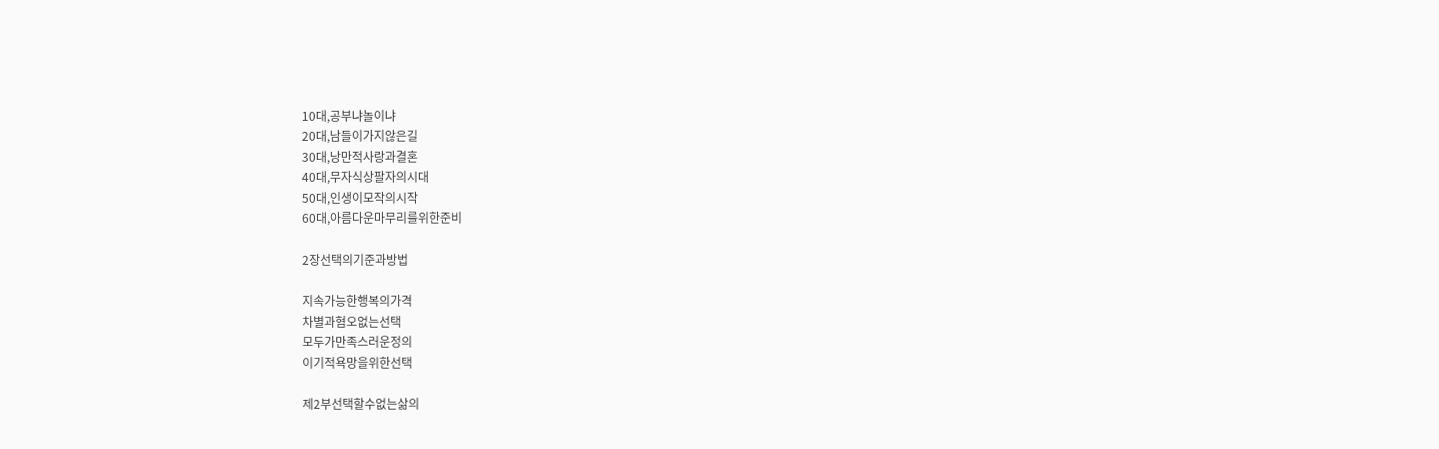10대,공부냐놀이냐
20대,남들이가지않은길
30대,낭만적사랑과결혼
40대,무자식상팔자의시대
50대,인생이모작의시작
60대,아름다운마무리를위한준비

2장선택의기준과방법

지속가능한행복의가격
차별과혐오없는선택
모두가만족스러운정의
이기적욕망을위한선택

제2부선택할수없는삶의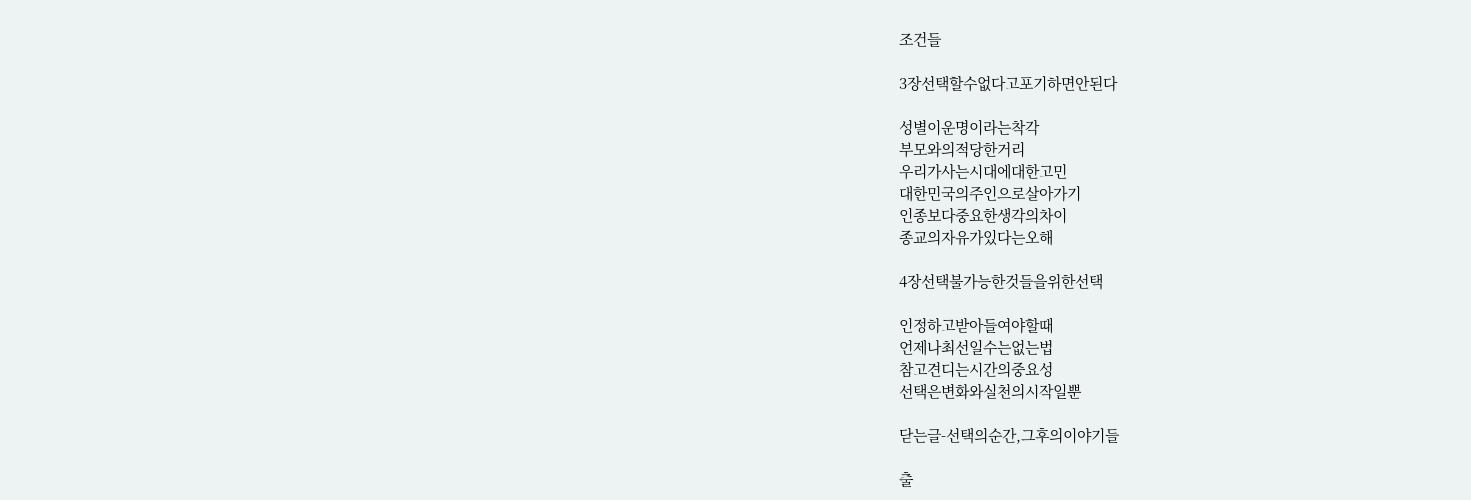조건들

3장선택할수없다고포기하면안된다

성별이운명이라는착각
부모와의적당한거리
우리가사는시대에대한고민
대한민국의주인으로살아가기
인종보다중요한생각의차이
종교의자유가있다는오해

4장선택불가능한것들을위한선택

인정하고받아들여야할때
언제나최선일수는없는법
참고견디는시간의중요성
선택은변화와실천의시작일뿐

닫는글-선택의순간,그후의이야기들

출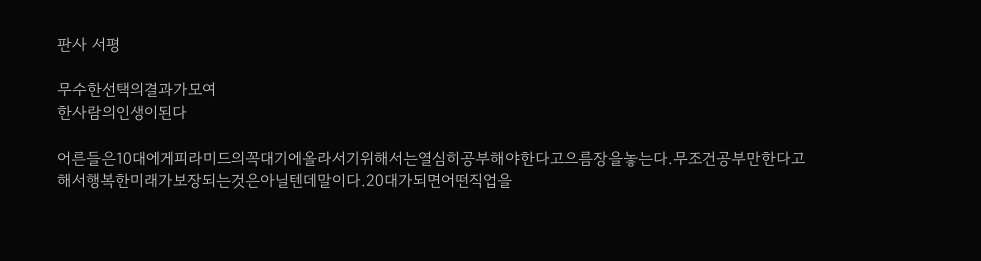판사 서평

무수한선택의결과가모여
한사람의인생이된다

어른들은10대에게피라미드의꼭대기에올라서기위해서는열심히공부해야한다고으름장을놓는다.무조건공부만한다고해서행복한미래가보장되는것은아닐텐데말이다.20대가되면어떤직업을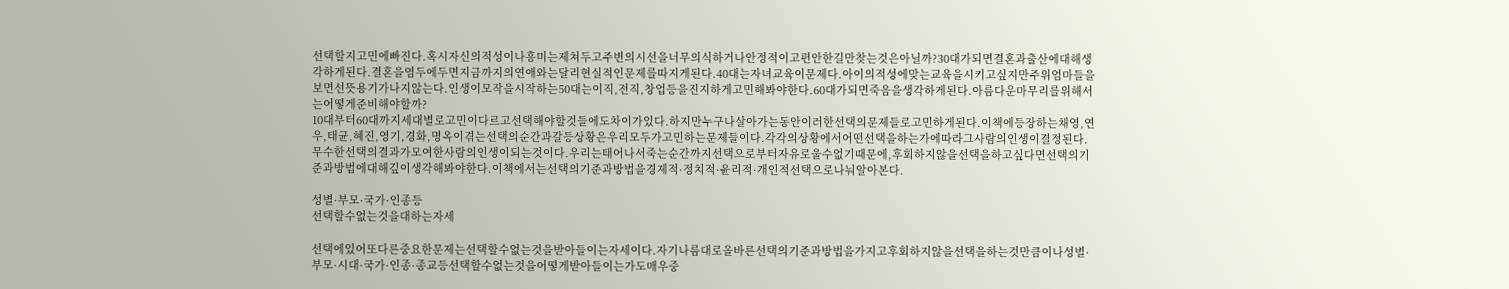선택할지고민에빠진다.혹시자신의적성이나흥미는제쳐두고주변의시선을너무의식하거나안정적이고편안한길만찾는것은아닐까?30대가되면결혼과출산에대해생각하게된다.결혼을염두에두면지금까지의연애와는달리현실적인문제를따지게된다.40대는자녀교육이문제다.아이의적성에맞는교육을시키고싶지만주위엄마들을보면선뜻용기가나지않는다.인생이모작을시작하는50대는이직,전직,창업등을진지하게고민해봐야한다.60대가되면죽음을생각하게된다.아름다운마무리를위해서는어떻게준비해야할까?
10대부터60대까지세대별로고민이다르고선택해야할것들에도차이가있다.하지만누구나살아가는동안이러한선택의문제들로고민하게된다.이책에등장하는채영,연우,태균,혜진,영기,경화,명옥이겪는선택의순간과갈등상황은우리모두가고민하는문제들이다.각각의상황에서어떤선택을하는가에따라그사람의인생이결정된다.무수한선택의결과가모여한사람의인생이되는것이다.우리는태어나서죽는순간까지선택으로부터자유로울수없기때문에,후회하지않을선택을하고싶다면선택의기준과방법에대해깊이생각해봐야한다.이책에서는선택의기준과방법을경제적·정치적·윤리적·개인적선택으로나눠알아본다.

성별·부모·국가·인종등
선택할수없는것을대하는자세

선택에있어또다른중요한문제는선택할수없는것을받아들이는자세이다.자기나름대로올바른선택의기준과방법을가지고후회하지않을선택을하는것만큼이나성별·부모·시대·국가·인종·종교등선택할수없는것을어떻게받아들이는가도매우중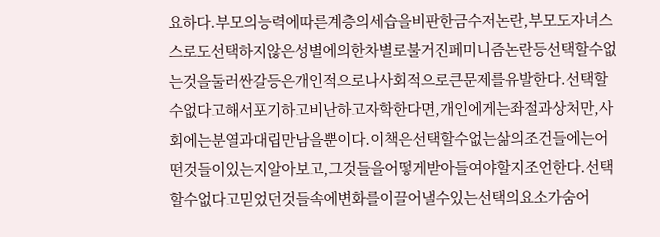요하다.부모의능력에따른계층의세습을비판한금수저논란,부모도자녀스스로도선택하지않은성별에의한차별로불거진페미니즘논란등선택할수없는것을둘러싼갈등은개인적으로나사회적으로큰문제를유발한다.선택할수없다고해서포기하고비난하고자학한다면,개인에게는좌절과상처만,사회에는분열과대립만남을뿐이다.이책은선택할수없는삶의조건들에는어떤것들이있는지알아보고,그것들을어떻게받아들여야할지조언한다.선택할수없다고믿었던것들속에변화를이끌어낼수있는선택의요소가숨어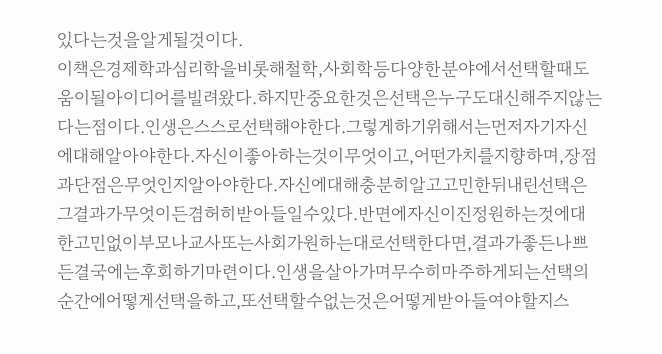있다는것을알게될것이다.
이책은경제학과심리학을비롯해철학,사회학등다양한분야에서선택할때도움이될아이디어를빌려왔다.하지만중요한것은선택은누구도대신해주지않는다는점이다.인생은스스로선택해야한다.그렇게하기위해서는먼저자기자신에대해알아야한다.자신이좋아하는것이무엇이고,어떤가치를지향하며,장점과단점은무엇인지알아야한다.자신에대해충분히알고고민한뒤내린선택은그결과가무엇이든겸허히받아들일수있다.반면에자신이진정원하는것에대한고민없이부모나교사또는사회가원하는대로선택한다면,결과가좋든나쁘든결국에는후회하기마련이다.인생을살아가며무수히마주하게되는선택의순간에어떻게선택을하고,또선택할수없는것은어떻게받아들여야할지스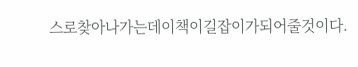스로찾아나가는데이책이길잡이가되어줄것이다.